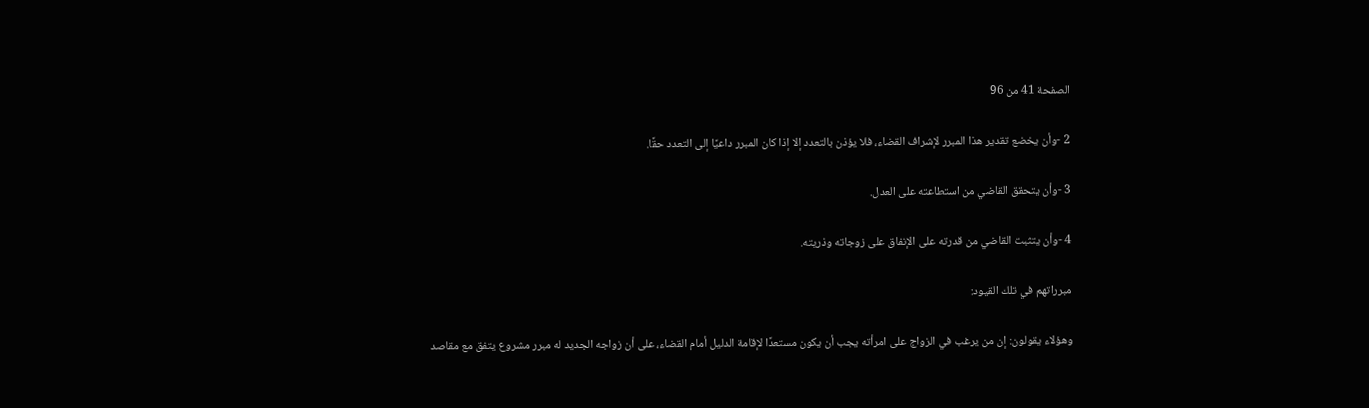الصفحة 41 من 96

2 -وأن يخضع تقدير هذا المبرر لإشراف القضاء، فلا يؤذن بالتعدد إلا إذا كان المبرر داعيًا إلى التعدد حقًا.

3 -وأن يتحقق القاضي من استطاعته على العدل.

4 -وأن يتثبت القاضي من قدرته على الإنفاق على زوجاته وذريته.

مبرراتهم في تلك القيود:

وهؤلاء يقولون: إن من يرغب في الزواج على امرأته يجب أن يكون مستعدًا لإقامة الدليل أمام القضاء، على أن زواجه الجديد له مبرر مشروع يتفق مع مقاصد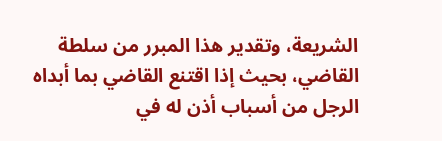الشريعة، وتقدير هذا المبرر من سلطة القاضي، بحيث إذا اقتنع القاضي بما أبداه الرجل من أسباب أذن له في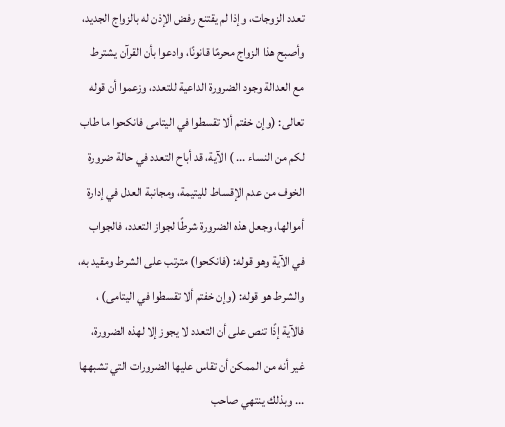تعدد الزوجات، وإذا لم يقتنع رفض الإذن له بالزواج الجديد، وأصبح هذا الزواج محرمًا قانونًا، وادعوا بأن القرآن يشترط مع العدالة وجود الضرورة الداعية للتعدد، وزعموا أن قوله تعالى: (وإن خفتم ألا تقسطوا في اليتامى فانكحوا ما طاب لكم من النساء ... ) الآية، قد أباح التعدد في حالة ضرورة الخوف من عدم الإقساط لليتيمة، ومجانبة العدل في إدارة أموالها، وجعل هذه الضرورة شرطًا لجواز التعدد، فالجواب في الآية وهو قوله: (فانكحوا) مترتب على الشرط ومقيد به، والشرط هو قوله: (وإن خفتم ألا تقسطوا في اليتامى) ، فالآية إذًا تنص على أن التعدد لا يجوز إلا لهذه الضرورة، غير أنه من الممكن أن تقاس عليها الضرورات التي تشبهها ... وبذلك ينتهي صاحب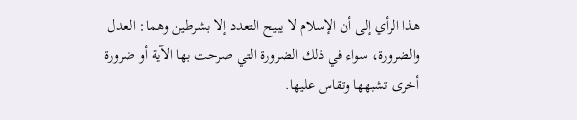هذا الرأي إلى أن الإسلام لا يبيح التعدد إلا بشرطين وهما: العدل والضرورة، سواء في ذلك الضرورة التي صرحت بها الآية أو ضرورة أخرى تشبهها وتقاس عليها.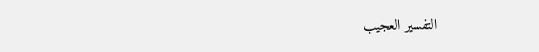التفسير العجيب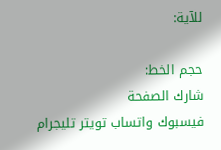للآية:

حجم الخط:
شارك الصفحة
فيسبوك واتساب تويتر تليجرام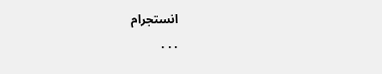انستجرام
. . .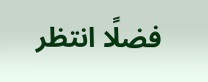فضلًا انتظر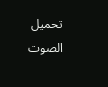تحميل الصوت